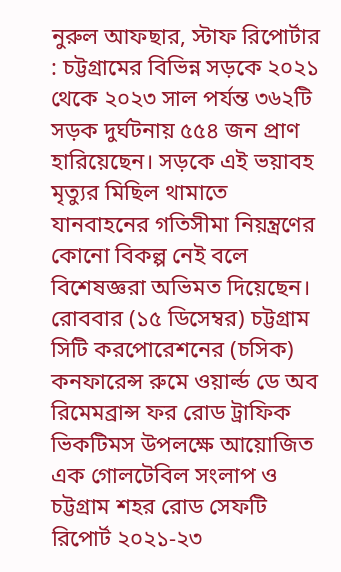নুরুল আফছার, স্টাফ রিপোর্টার : চট্টগ্রামের বিভিন্ন সড়কে ২০২১ থেকে ২০২৩ সাল পর্যন্ত ৩৬২টি সড়ক দুর্ঘটনায় ৫৫৪ জন প্রাণ হারিয়েছেন। সড়কে এই ভয়াবহ মৃত্যুর মিছিল থামাতে যানবাহনের গতিসীমা নিয়ন্ত্রণের কোনো বিকল্প নেই বলে বিশেষজ্ঞরা অভিমত দিয়েছেন।
রোববার (১৫ ডিসেম্বর) চট্টগ্রাম সিটি করপোরেশনের (চসিক) কনফারেন্স রুমে ওয়ার্ল্ড ডে অব রিমেমব্রান্স ফর রোড ট্রাফিক ভিকটিমস উপলক্ষে আয়োজিত এক গোলটেবিল সংলাপ ও চট্টগ্রাম শহর রোড সেফটি রিপোর্ট ২০২১-২৩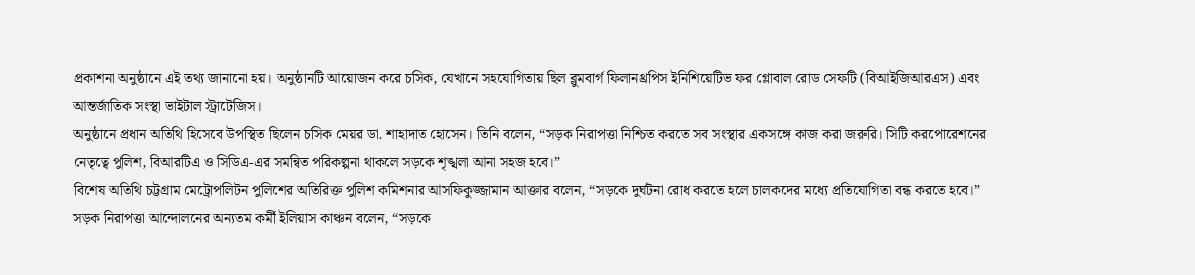প্রকাশনা অনুষ্ঠানে এই তথ্য জানানো হয়। অনুষ্ঠানটি আয়োজন করে চসিক, যেখানে সহযোগিতায় ছিল ব্লুমবার্গ ফিলানথ্রপিস ইনিশিয়েটিভ ফর গ্লোবাল রোড সেফটি (বিআইজিআরএস) এবং আন্তর্জাতিক সংস্থা ভাইটাল স্ট্রাটেজিস।
অনুষ্ঠানে প্রধান অতিথি হিসেবে উপস্থিত ছিলেন চসিক মেয়র ডা. শাহাদাত হোসেন। তিনি বলেন, “সড়ক নিরাপত্তা নিশ্চিত করতে সব সংস্থার একসঙ্গে কাজ করা জরুরি। সিটি করপোরেশনের নেতৃত্বে পুলিশ, বিআরটিএ ও সিডিএ-এর সমন্বিত পরিকল্পনা থাকলে সড়কে শৃঙ্খলা আনা সহজ হবে।”
বিশেষ অতিথি চট্টগ্রাম মেট্রোপলিটন পুলিশের অতিরিক্ত পুলিশ কমিশনার আসফিকুজ্জামান আক্তার বলেন, “সড়কে দুর্ঘটনা রোধ করতে হলে চালকদের মধ্যে প্রতিযোগিতা বন্ধ করতে হবে।”
সড়ক নিরাপত্তা আন্দোলনের অন্যতম কর্মী ইলিয়াস কাঞ্চন বলেন, “সড়কে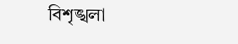বিশৃঙ্খলা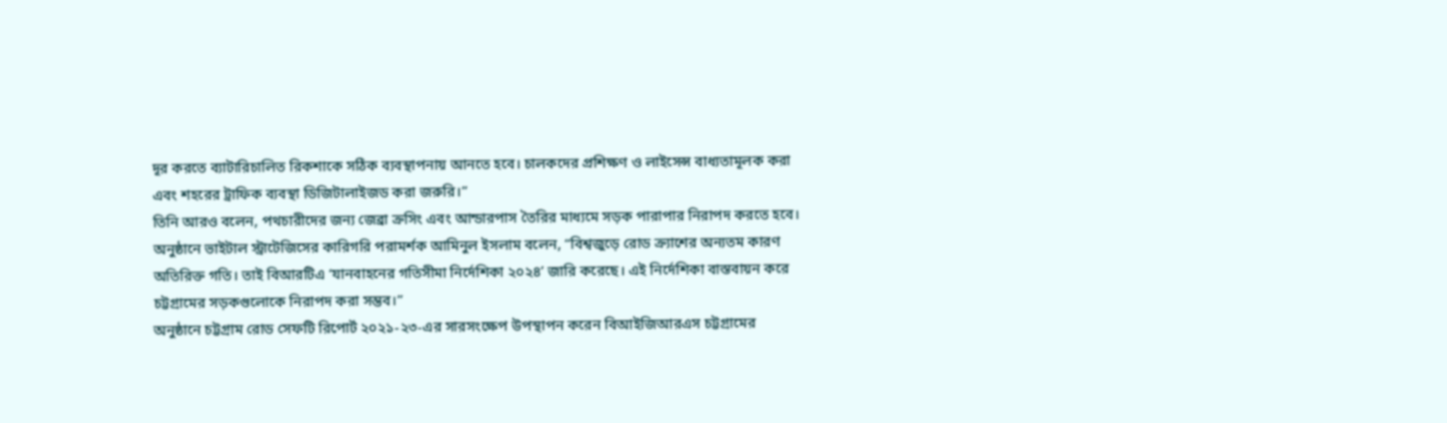দূর করতে ব্যাটারিচালিত রিকশাকে সঠিক ব্যবস্থাপনায় আনতে হবে। চালকদের প্রশিক্ষণ ও লাইসেন্স বাধ্যতামূলক করা এবং শহরের ট্রাফিক ব্যবস্থা ডিজিটালাইজড করা জরুরি।”
তিনি আরও বলেন, পথচারীদের জন্য জেব্রা ক্রসিং এবং আন্ডারপাস তৈরির মাধ্যমে সড়ক পারাপার নিরাপদ করতে হবে।
অনুষ্ঠানে ভাইটাল স্ট্রাটেজিসের কারিগরি পরামর্শক আমিনুল ইসলাম বলেন, “বিশ্বজুড়ে রোড ক্র্যাশের অন্যতম কারণ অতিরিক্ত গতি। তাই বিআরটিএ ‘যানবাহনের গতিসীমা নির্দেশিকা ২০২৪’ জারি করেছে। এই নির্দেশিকা বাস্তবায়ন করে চট্টগ্রামের সড়কগুলোকে নিরাপদ করা সম্ভব।”
অনুষ্ঠানে চট্টগ্রাম রোড সেফটি রিপোর্ট ২০২১-২৩-এর সারসংক্ষেপ উপস্থাপন করেন বিআইজিআরএস চট্টগ্রামের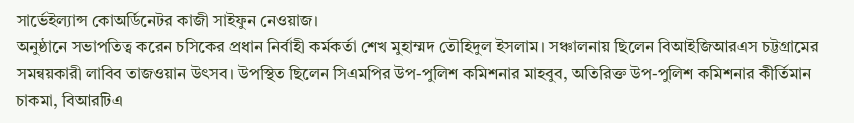সার্ভেইল্যান্স কোঅর্ডিনেটর কাজী সাইফুন নেওয়াজ।
অনুষ্ঠানে সভাপতিত্ব করেন চসিকের প্রধান নির্বাহী কর্মকর্তা শেখ মুহাম্মদ তৌহিদুল ইসলাম। সঞ্চালনায় ছিলেন বিআইজিআরএস চট্টগ্রামের সমন্বয়কারী লাবিব তাজওয়ান উৎসব। উপস্থিত ছিলেন সিএমপির উপ-পুলিশ কমিশনার মাহবুব, অতিরিক্ত উপ-পুলিশ কমিশনার কীর্তিমান চাকমা, বিআরটিএ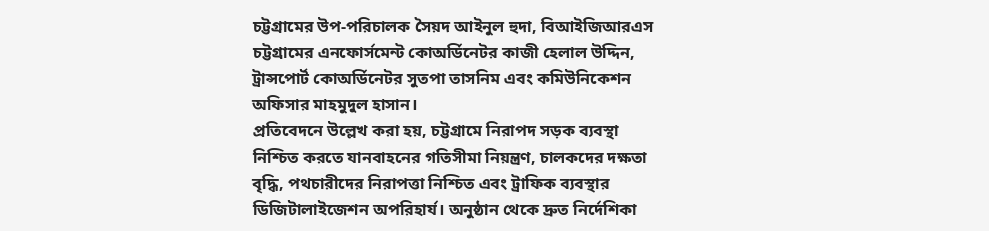চট্টগ্রামের উপ-পরিচালক সৈয়দ আইনুল হুদা, বিআইজিআরএস চট্টগ্রামের এনফোর্সমেন্ট কোঅর্ডিনেটর কাজী হেলাল উদ্দিন, ট্রান্সপোর্ট কোঅর্ডিনেটর সুতপা তাসনিম এবং কমিউনিকেশন অফিসার মাহমুদুল হাসান।
প্রতিবেদনে উল্লেখ করা হয়, চট্টগ্রামে নিরাপদ সড়ক ব্যবস্থা নিশ্চিত করতে যানবাহনের গতিসীমা নিয়ন্ত্রণ, চালকদের দক্ষতা বৃদ্ধি, পথচারীদের নিরাপত্তা নিশ্চিত এবং ট্রাফিক ব্যবস্থার ডিজিটালাইজেশন অপরিহার্য। অনুষ্ঠান থেকে দ্রুত নির্দেশিকা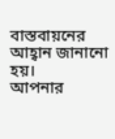বাস্তবায়নের আহ্বান জানানো হয়।
আপনার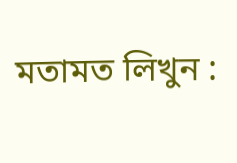মতামত লিখুন :